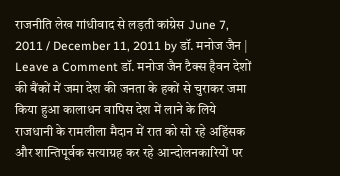राजनीति लेख गांधीवाद से लड़ती कांग्रेस June 7, 2011 / December 11, 2011 by डॉ. मनोज जैन | Leave a Comment डॉ. मनोज जैन टैक्स हैवन देशों की बैंकों में जमा देश की जनता के हकों से चुराकर जमा किया हुआ कालाधन वापिस देश में लाने के लिये राजधानी के रामलीला मैदान में रात को सो रहे अहिंसक और शान्तिपूर्वक सत्याग्रह कर रहे आन्दोलनकारियों पर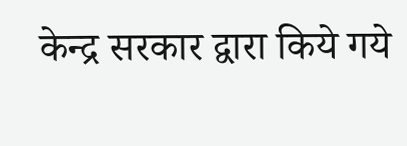केन्द्र सरकार द्वारा किये गये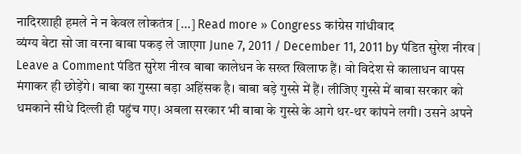नादिरशाही हमले ने न केवल लोकतंत्र […] Read more » Congress कांग्रेस गांधीवाद
व्यंग्य बेटा सो जा वरना बाबा पकड़ ले जाएगा June 7, 2011 / December 11, 2011 by पंडित सुरेश नीरव | Leave a Comment पंडित सुरेश नीरव बाबा कालेधन के सख्त खिलाफ हैं। वो विदेश से कालाधन वापस मंगाकर ही छोड़ेंगे। बाबा का गुस्सा बड़ा अहिंसक है। बाबा बड़े गुस्से में हैं। लीजिए गुस्से में बाबा सरकार को धमकाने सीधे दिल्ली ही पहुंच गए। अबला सरकार भी बाबा के गुस्से के आगे थर-थर कांपने लगी। उसने अपने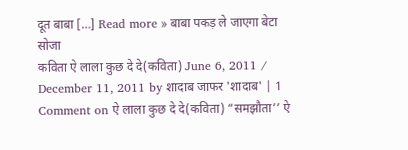दूत बाबा […] Read more » बाबा पकड़ ले जाएगा बेटा सोजा
कविता ऐ लाला कुछ दे दे(कविता) June 6, 2011 / December 11, 2011 by शादाब जाफर 'शादाब' | 1 Comment on ऐ लाला कुछ दे दे(कविता) “समझौता’’ ऐ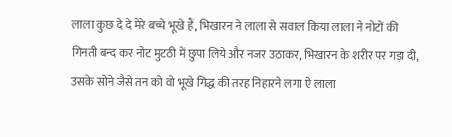लाला कुछ दे दे मेरे बच्चे भूखे हैं, भिखारन ने लाला से सवाल किया लाला ने नोटों की गिनती बन्द कर नोट मुटठी में छुपा लिये और नजर उठाकर, भिखारन के शरीर पर गड़ा दी, उसके सोने जैसे तन को वो भूखे गिद्ध की तरह निहारने लगा ऐ लाला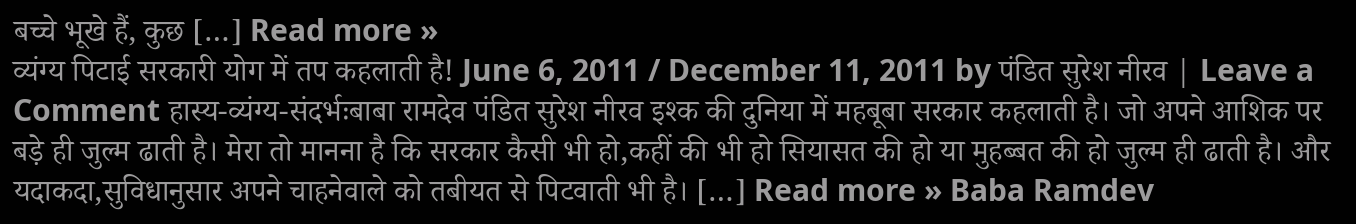बच्चे भूखे हैं, कुछ […] Read more »
व्यंग्य पिटाई सरकारी योग में तप कहलाती है! June 6, 2011 / December 11, 2011 by पंडित सुरेश नीरव | Leave a Comment हास्य-व्यंग्य-संदर्भःबाबा रामदेव पंडित सुरेश नीरव इश्क की दुनिया में महबूबा सरकार कहलाती है। जो अपने आशिक पर बड़े ही जुल्म ढाती है। मेरा तो मानना है कि सरकार कैसी भी हो,कहीं की भी हो सियासत की हो या मुहब्बत की हो जुल्म ही ढाती है। और यदाकदा,सुविधानुसार अपने चाहनेवाले को तबीयत से पिटवाती भी है। […] Read more » Baba Ramdev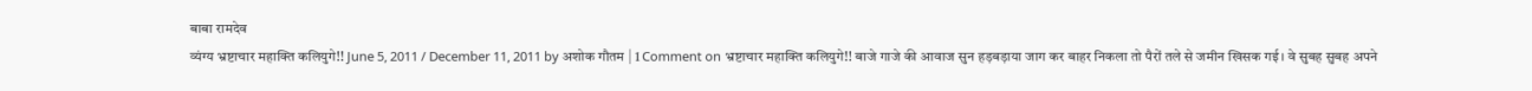बाबा रामदेव
व्यंग्य भ्रष्टाचार महाक्ति कलियुगे!! June 5, 2011 / December 11, 2011 by अशोक गौतम | 1 Comment on भ्रष्टाचार महाक्ति कलियुगे!! बाजे गाजे की आवाज सुन हड़बड़ाया जाग कर बाहर निकला तो पैरों तले से जमीन खिसक गई। वे सुबह सुबह अपने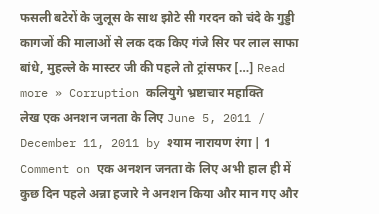फसली बटेरों के जुलूस के साथ झोटे सी गरदन को चंदे के गुड्डी कागजों की मालाओं से लक दक किए गंजे सिर पर लाल साफा बांधे, मुहल्ले के मास्टर जी की पहले तो ट्रांसफर […] Read more » Corruption कलियुगे भ्रष्टाचार महाक्ति
लेख एक अनशन जनता के लिए June 5, 2011 / December 11, 2011 by श्याम नारायण रंगा | 1 Comment on एक अनशन जनता के लिए अभी हाल ही में कुछ दिन पहले अन्ना हजारे ने अनशन किया और मान गए और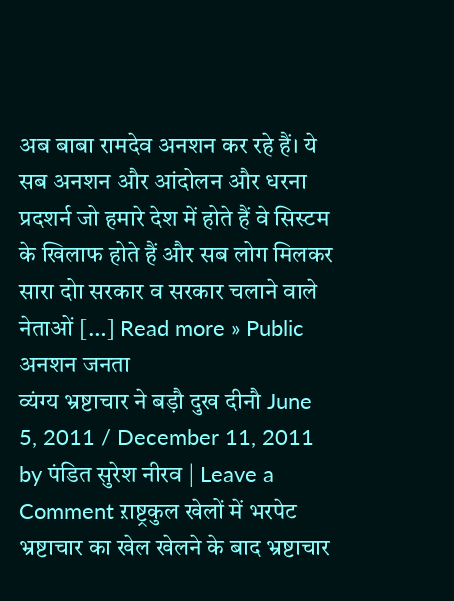अब बाबा रामदेव अनशन कर रहे हैं। ये सब अनशन और आंदोलन और धरना प्रदशर्न जो हमारे देश में होते हैं वे सिस्टम के खिलाफ होते हैं और सब लोग मिलकर सारा दोा सरकार व सरकार चलाने वाले नेताओं […] Read more » Public अनशन जनता
व्यंग्य भ्रष्टाचार ने बड़ौ दुख दीनौ June 5, 2011 / December 11, 2011 by पंडित सुरेश नीरव | Leave a Comment ऱाष्ट्रकुल खेलों में भरपेट भ्रष्टाचार का खेल खेलने के बाद भ्रष्टाचार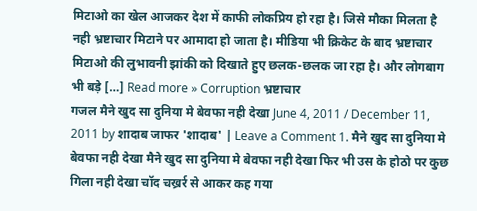मिटाओ का खेल आजकर देश में काफी लोकप्रिय हो रहा है। जिसे मौका मिलता है नही भ्रष्टाचार मिटाने पर आमादा हो जाता है। मीडिया भी क्रिकेट के बाद भ्रष्टाचार मिटाओ की लुभावनी झांकी को दिखाते हुए छलक-छलक जा रहा है। और लोगबाग भी बड़े […] Read more » Corruption भ्रष्टाचार
गजल मैने खुद सा दुनिया मे बेवफा नही देखा June 4, 2011 / December 11, 2011 by शादाब जाफर 'शादाब' | Leave a Comment 1. मैने खुद सा दुनिया मे बेवफा नही देखा मैने खुद सा दुनिया मे बेवफा नही देखा फिर भी उस के होठो पर कुछ गिला नही देखा चॉद चख्रर्र से आकर कह गया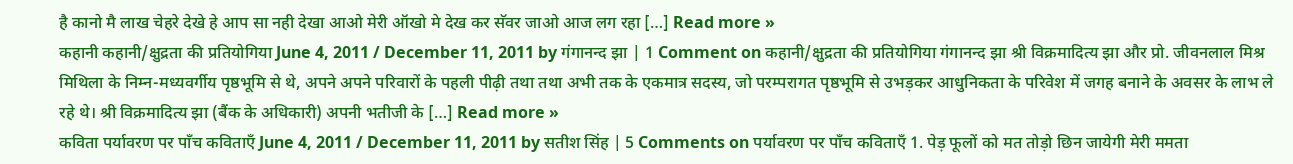है कानो मै लाख चेहरे देखे हे आप सा नही देखा आओ मेरी ऑखो मे देख कर सॅवर जाओ आज लग रहा […] Read more »
कहानी कहानी/क्षुद्रता की प्रतियोगिया June 4, 2011 / December 11, 2011 by गंगानन्द झा | 1 Comment on कहानी/क्षुद्रता की प्रतियोगिया गंगानन्द झा श्री विक्रमादित्य झा और प्रो. जीवनलाल मिश्र मिथिला के निम्न-मध्यवर्गीय पृष्ठभूमि से थे, अपने अपने परिवारों के पहली पीढ़ी तथा तथा अभी तक के एकमात्र सदस्य, जो परम्परागत पृष्ठभूमि से उभड़कर आधुनिकता के परिवेश में जगह बनाने के अवसर के लाभ ले रहे थे। श्री विक्रमादित्य झा (बैंक के अधिकारी) अपनी भतीजी के […] Read more »
कविता पर्यावरण पर पाँच कविताएँ June 4, 2011 / December 11, 2011 by सतीश सिंह | 5 Comments on पर्यावरण पर पाँच कविताएँ 1. पेड़ फूलों को मत तोड़ो छिन जायेगी मेरी ममता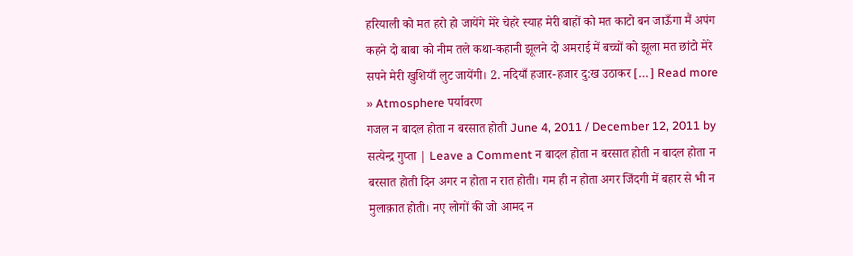हरियाली को मत हरो हो जायेंगे मेरे चेहरे स्याह मेरी बाहों को मत काटो बन जाऊँगा मैं अपंग कहने दो बाबा को नीम तले कथा-कहानी झूलने दो अमराई में बच्चों को झूला मत छांटो मेरे सपने मेरी खुशियाँ लुट जायेंगी। 2. नदियाँ हजार-हजार दु:ख उठाकर […] Read more » Atmosphere पर्यावरण
गजल न बादल होता न बरसात होती June 4, 2011 / December 12, 2011 by सत्येन्द्र गुप्ता | Leave a Comment न बादल होता न बरसात होती न बादल होता न बरसात होती दिन अगर न होता न रात होती। गम ही न होता अगर जिंदगी में बहार से भी न मुलाक़ात होती। नए लोगों की जो आमद न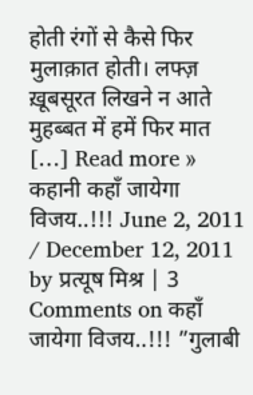होती रंगों से कैसे फिर मुलाक़ात होती। लफ्ज़ ख़ूबसूरत लिखने न आते मुहब्बत में हमें फिर मात […] Read more »
कहानी कहाँ जायेगा विजय..!!! June 2, 2011 / December 12, 2011 by प्रत्यूष मिश्र | 3 Comments on कहाँ जायेगा विजय..!!! ”गुलाबी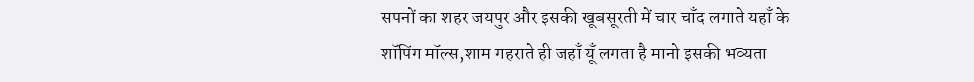सपनों का शहर जयपुर और इसकी खूबसूरती में चार चाँद लगाते यहाँ के शॉपिंग मॉल्स,शाम गहराते ही जहाँ यूँ लगता है मानो इसकी भव्यता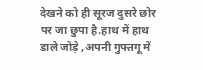देखने को ही सूरज दुसरे छोर पर जा छुपा है.हाथ में हाथ डाले जोड़े ,अपनी गुफ्तगू में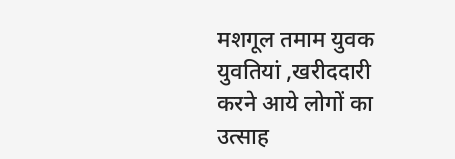मशगूल तमाम युवक युवतियां ,खरीददारी करने आये लोगों का उत्साह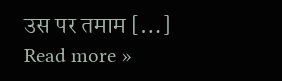उस पर तमाम […] Read more »